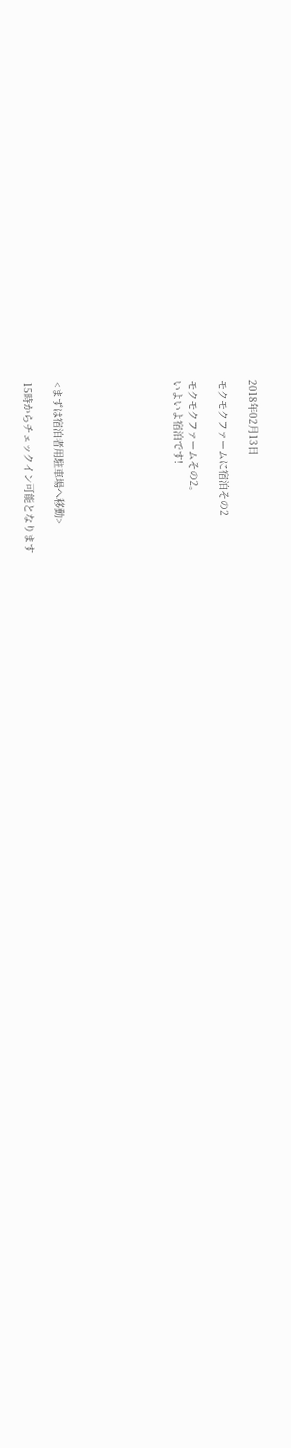2018年02月13日

モクモクファームに宿泊その2

モクモクファームその2。
いよいよ宿泊です!







<まずは宿泊者用駐車場へ移動>

15時からチェックイン可能となります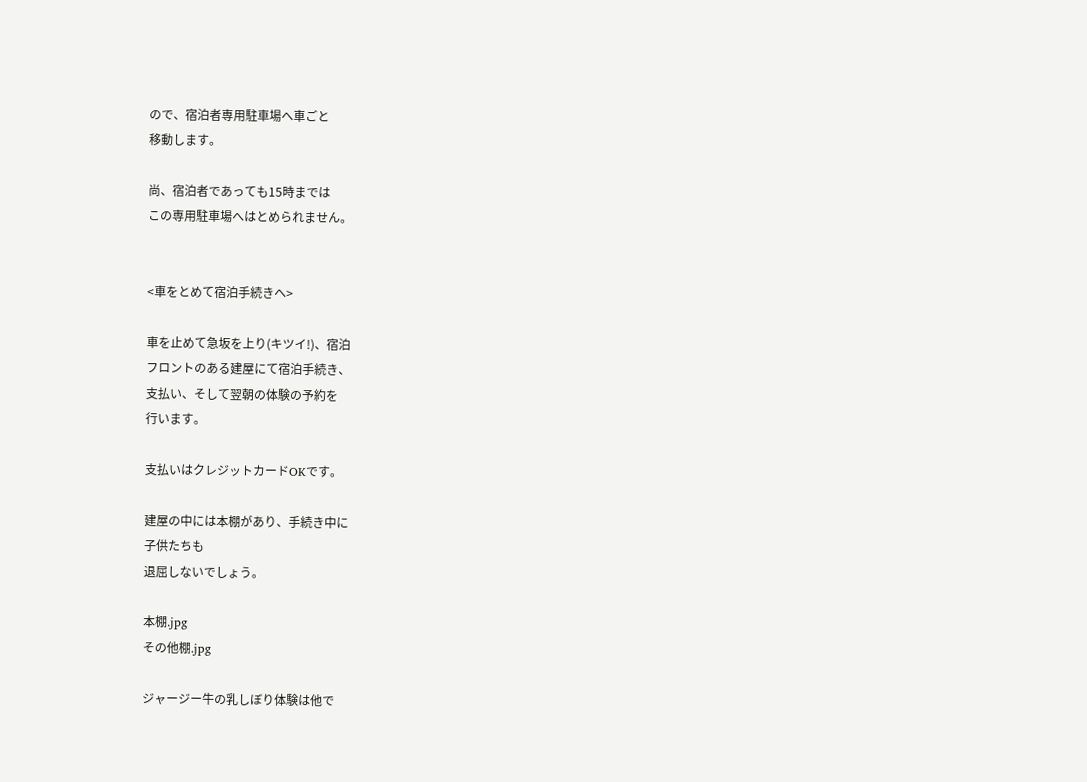ので、宿泊者専用駐車場へ車ごと
移動します。

尚、宿泊者であっても15時までは
この専用駐車場へはとめられません。


<車をとめて宿泊手続きへ>

車を止めて急坂を上り(キツイ!)、宿泊
フロントのある建屋にて宿泊手続き、
支払い、そして翌朝の体験の予約を
行います。

支払いはクレジットカードOKです。

建屋の中には本棚があり、手続き中に
子供たちも
退屈しないでしょう。

本棚.jpg
その他棚.jpg

ジャージー牛の乳しぼり体験は他で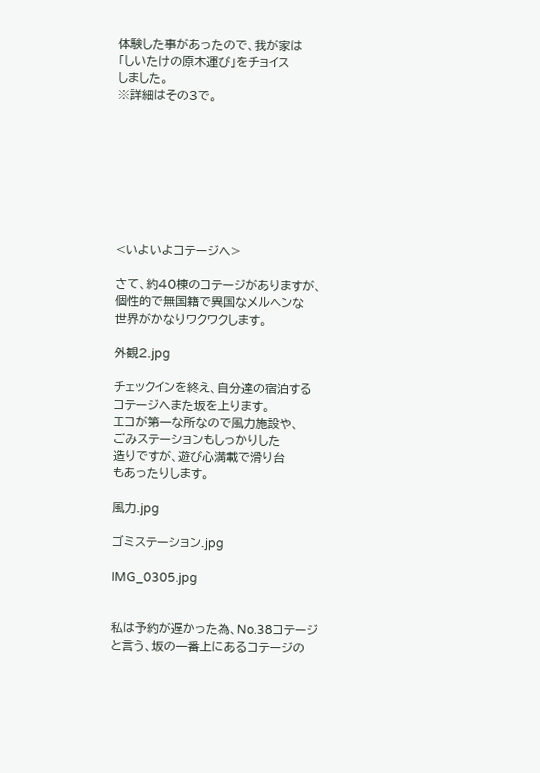体験した事があったので、我が家は
「しいたけの原木運び」をチョイス
しました。
※詳細はその3で。








<いよいよコテージへ>

さて、約40棟のコテージがありますが、
個性的で無国籍で異国なメルヘンな
世界がかなりワクワクします。

外観2.jpg

チェックインを終え、自分達の宿泊する
コテージへまた坂を上ります。
エコが第一な所なので風力施設や、
ごみステーションもしっかりした
造りですが、遊び心満載で滑り台
もあったりします。

風力.jpg

ゴミステーション.jpg

IMG_0305.jpg


私は予約が遅かった為、No.38コテージ
と言う、坂の一番上にあるコテージの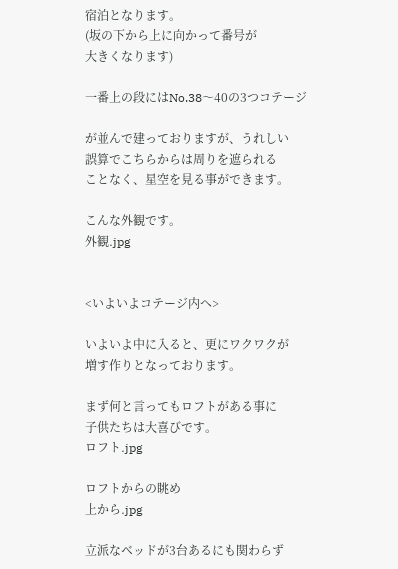宿泊となります。
(坂の下から上に向かって番号が
大きくなります)

一番上の段にはNo.38〜40の3つコテージ

が並んで建っておりますが、うれしい
誤算でこちらからは周りを遮られる
ことなく、星空を見る事ができます。

こんな外観です。
外観.jpg


<いよいよコテージ内へ>

いよいよ中に入ると、更にワクワクが
増す作りとなっております。

まず何と言ってもロフトがある事に
子供たちは大喜びです。
ロフト.jpg

ロフトからの眺め
上から.jpg

立派なベッドが3台あるにも関わらず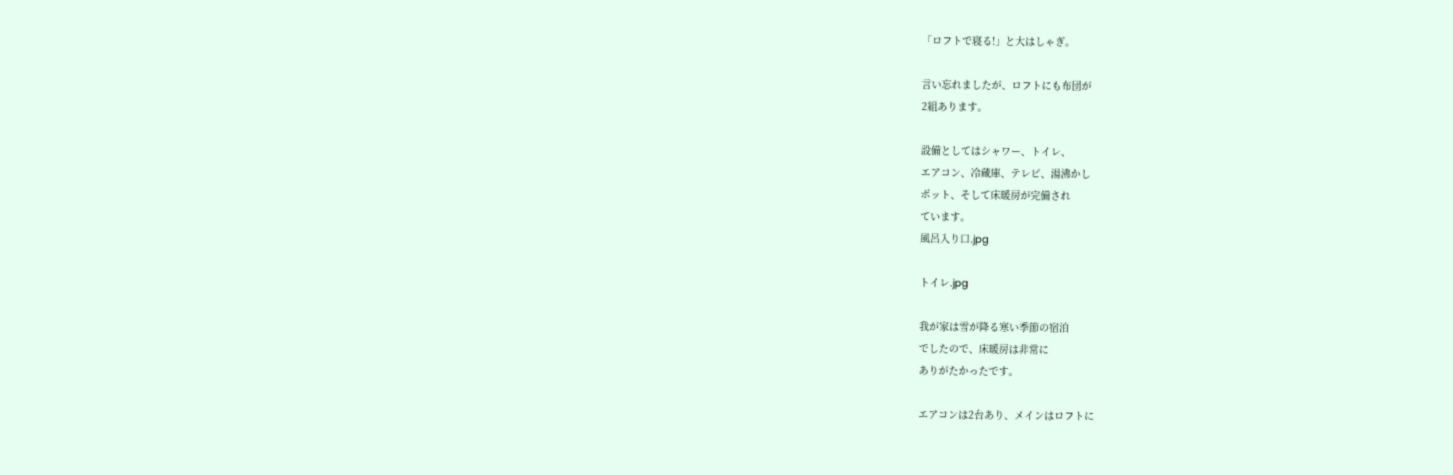「ロフトで寝る!」と大はしゃぎ。

言い忘れましたが、ロフトにも布団が
2組あります。

設備としてはシャワー、トイレ、
エアコン、冷蔵庫、テレビ、湯沸かし
ポット、そして床暖房が完備され
ています。
風呂入り口.jpg

トイレ.jpg

我が家は雪が降る寒い季節の宿泊
でしたので、床暖房は非常に
ありがたかったです。

エアコンは2台あり、メインはロフトに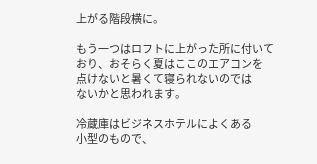上がる階段横に。

もう一つはロフトに上がった所に付いて
おり、おそらく夏はここのエアコンを
点けないと暑くて寝られないのでは
ないかと思われます。

冷蔵庫はビジネスホテルによくある
小型のもので、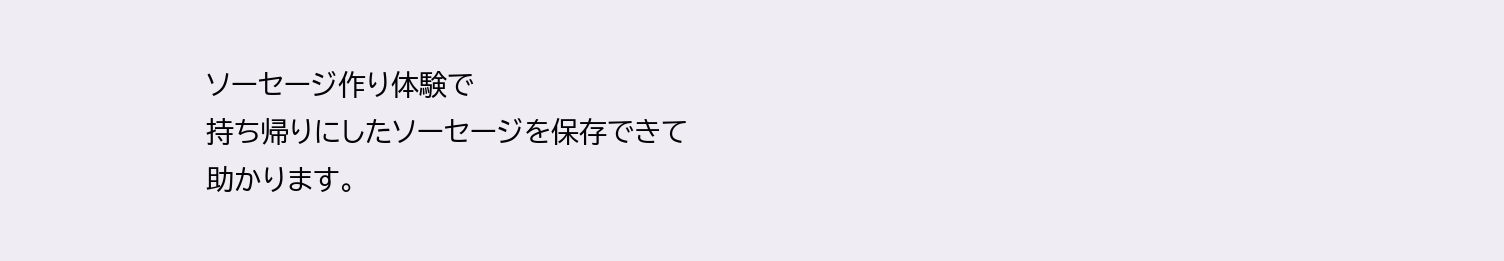ソーセージ作り体験で
持ち帰りにしたソーセージを保存できて
助かります。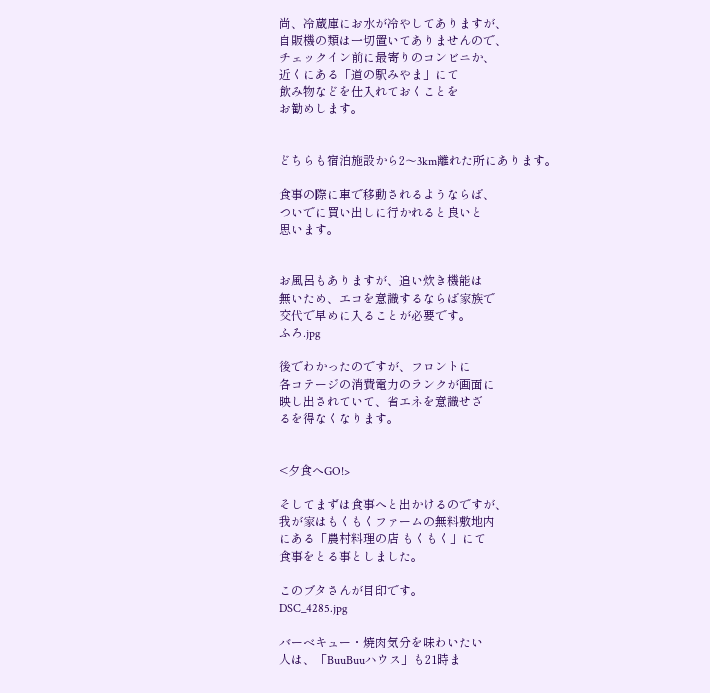尚、冷蔵庫にお水が冷やしてありますが、
自販機の類は一切置いてありませんので、
チェックイン前に最寄りのコンビニか、
近くにある「道の駅みやま」にて
飲み物などを仕入れておくことを
お勧めします。


どちらも宿泊施設から2〜3km離れた所にあります。

食事の際に車で移動されるようならば、
ついでに買い出しに行かれると良いと
思います。


お風呂もありますが、追い炊き機能は
無いため、エコを意識するならば家族で
交代で早めに入ることが必要です。
ふろ.jpg

後でわかったのですが、フロントに
各コテージの消費電力のランクが画面に
映し出されていて、省エネを意識せざ
るを得なくなります。


<夕食へGO!>

そしてまずは食事へと出かけるのですが、
我が家はもくもくファームの無料敷地内
にある「農村料理の店 もくもく」にて
食事をとる事としました。

このブタさんが目印です。
DSC_4285.jpg

バーベキュー・焼肉気分を味わいたい
人は、「BuuBuuハウス」も21時ま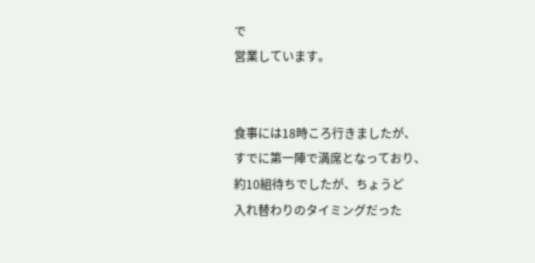で
営業しています。


食事には18時ころ行きましたが、
すでに第一陣で満席となっており、
約10組待ちでしたが、ちょうど
入れ替わりのタイミングだった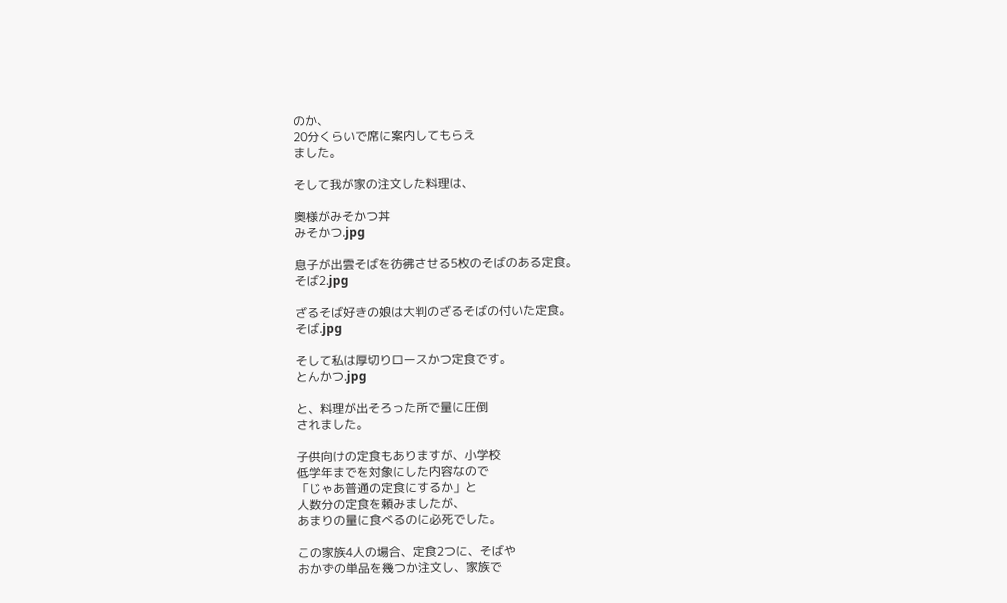のか、
20分くらいで席に案内してもらえ
ました。

そして我が家の注文した料理は、

奥様がみそかつ丼
みそかつ.jpg

息子が出雲そばを彷彿させる5枚のそばのある定食。
そば2.jpg

ざるそば好きの娘は大判のざるそばの付いた定食。
そば.jpg

そして私は厚切りロースかつ定食です。
とんかつ.jpg

と、料理が出そろった所で量に圧倒
されました。

子供向けの定食もありますが、小学校
低学年までを対象にした内容なので
「じゃあ普通の定食にするか」と
人数分の定食を頼みましたが、
あまりの量に食べるのに必死でした。

この家族4人の場合、定食2つに、そばや
おかずの単品を幾つか注文し、家族で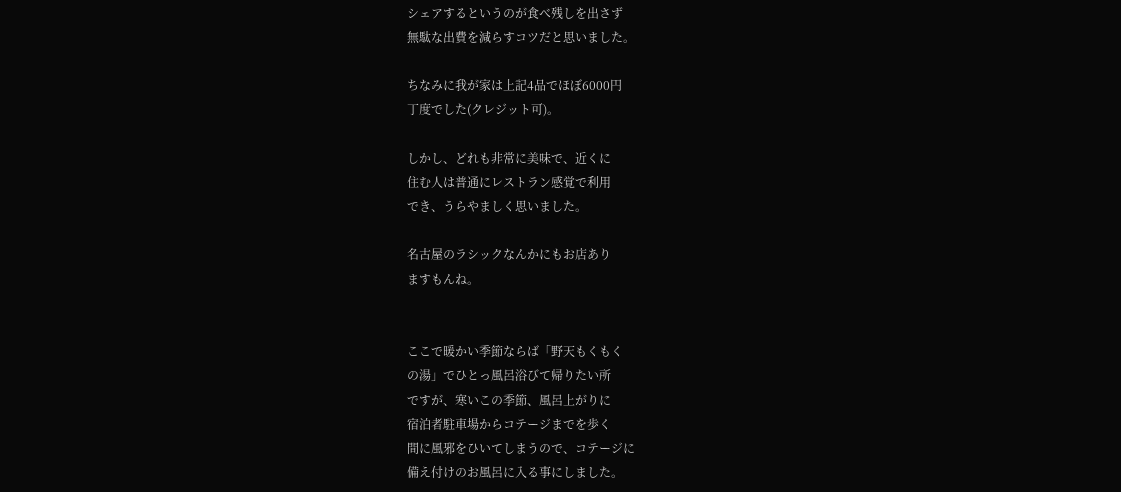シェアするというのが食べ残しを出さず
無駄な出費を減らすコツだと思いました。

ちなみに我が家は上記4品でほぼ6000円
丁度でした(クレジット可)。

しかし、どれも非常に美味で、近くに
住む人は普通にレストラン感覚で利用
でき、うらやましく思いました。

名古屋のラシックなんかにもお店あり
ますもんね。


ここで暖かい季節ならば「野天もくもく
の湯」でひとっ風呂浴びて帰りたい所
ですが、寒いこの季節、風呂上がりに
宿泊者駐車場からコテージまでを歩く
間に風邪をひいてしまうので、コテージに
備え付けのお風呂に入る事にしました。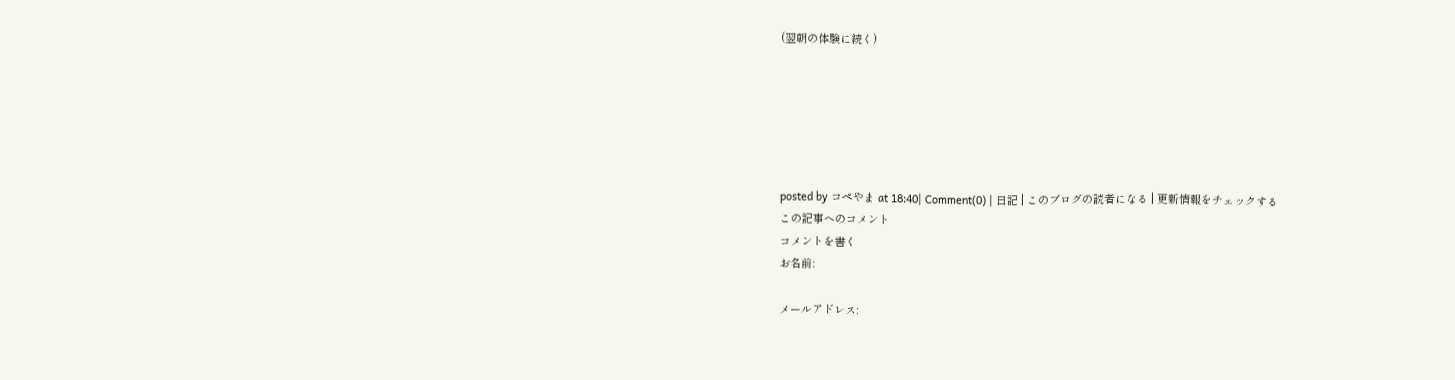(翌朝の体験に続く)






posted by コペやま at 18:40| Comment(0) | 日記 | このブログの読者になる | 更新情報をチェックする
この記事へのコメント
コメントを書く
お名前:

メールアドレス: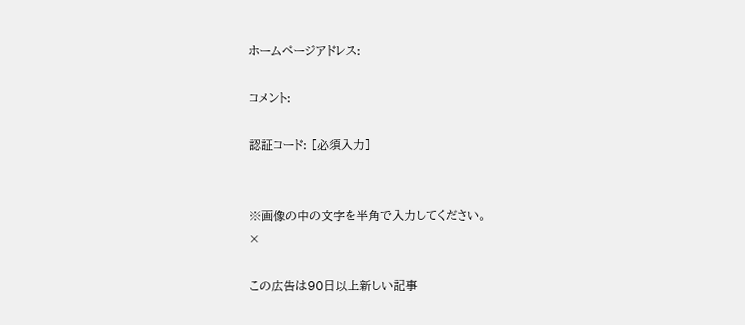ホームページアドレス:

コメント:

認証コード: [必須入力]


※画像の中の文字を半角で入力してください。
×

この広告は90日以上新しい記事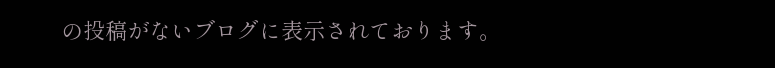の投稿がないブログに表示されております。